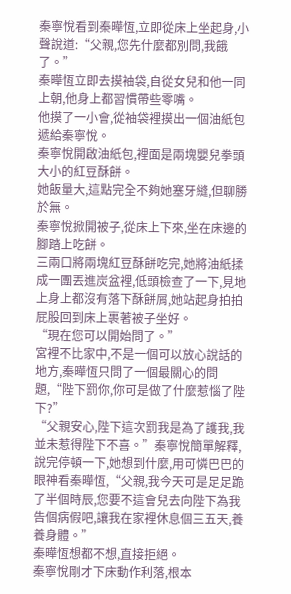秦寧悅看到秦曄恆,立即從床上坐起身,小聲說道:“父親,您先什麼都別問,我餓了。”
秦曄恆立即去摸袖袋,自從女兒和他一同上朝,他身上都習慣帶些零嘴。
他摸了一小會,從袖袋裡摸出一個油紙包遞給秦寧悅。
秦寧悅開啟油紙包,裡面是兩塊嬰兒拳頭大小的紅豆酥餅。
她飯量大,這點完全不夠她塞牙縫,但聊勝於無。
秦寧悅掀開被子,從床上下來,坐在床邊的腳踏上吃餅。
三兩口將兩塊紅豆酥餅吃完,她將油紙揉成一團丟進炭盆裡,低頭檢查了一下,見地上身上都沒有落下酥餅屑,她站起身拍拍屁股回到床上裹著被子坐好。
“現在您可以開始問了。”
宮裡不比家中,不是一個可以放心說話的地方,秦曄恆只問了一個最關心的問題,“陛下罰你,你可是做了什麼惹惱了陛下?”
“父親安心,陛下這次罰我是為了護我,我並未惹得陛下不喜。”秦寧悅簡單解釋,說完停頓一下,她想到什麼,用可憐巴巴的眼神看秦曄恆,“父親,我今天可是足足跪了半個時辰,您要不這會兒去向陛下為我告個病假吧,讓我在家裡休息個三五天,養養身體。”
秦曄恆想都不想,直接拒絕。
秦寧悅剛才下床動作利落,根本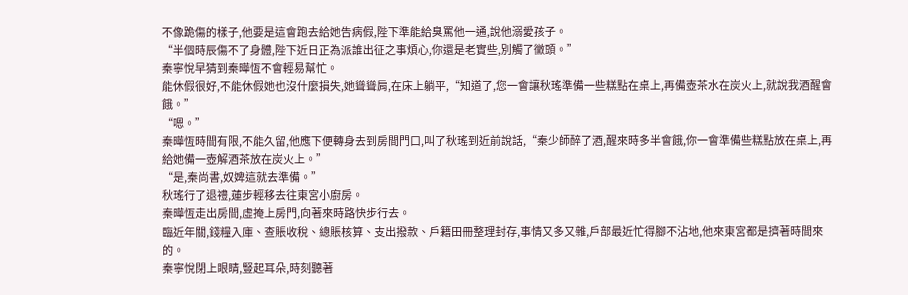不像跪傷的樣子,他要是這會跑去給她告病假,陛下準能給臭罵他一通,說他溺愛孩子。
“半個時辰傷不了身體,陛下近日正為派誰出征之事煩心,你還是老實些,別觸了黴頭。”
秦寧悅早猜到秦曄恆不會輕易幫忙。
能休假很好,不能休假她也沒什麼損失,她聳聳肩,在床上躺平,“知道了,您一會讓秋瑤準備一些糕點在桌上,再備壺茶水在炭火上,就說我酒醒會餓。”
“嗯。”
秦曄恆時間有限,不能久留,他應下便轉身去到房間門口,叫了秋瑤到近前說話,“秦少師醉了酒,醒來時多半會餓,你一會準備些糕點放在桌上,再給她備一壺解酒茶放在炭火上。”
“是,秦尚書,奴婢這就去準備。”
秋瑤行了退禮,蓮步輕移去往東宮小廚房。
秦曄恆走出房間,虛掩上房門,向著來時路快步行去。
臨近年關,錢糧入庫、查賬收稅、總賬核算、支出撥款、戶籍田冊整理封存,事情又多又雜,戶部最近忙得腳不沾地,他來東宮都是擠著時間來的。
秦寧悅閉上眼睛,豎起耳朵,時刻聽著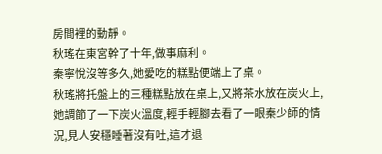房間裡的動靜。
秋瑤在東宮幹了十年,做事麻利。
秦寧悅沒等多久,她愛吃的糕點便端上了桌。
秋瑤將托盤上的三種糕點放在桌上,又將茶水放在炭火上,她調節了一下炭火溫度,輕手輕腳去看了一眼秦少師的情況,見人安穩睡著沒有吐,這才退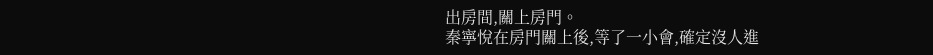出房間,關上房門。
秦寧悅在房門關上後,等了一小會,確定沒人進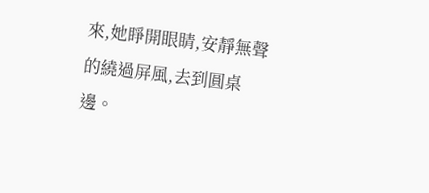來,她睜開眼睛,安靜無聲的繞過屏風,去到圓桌邊。